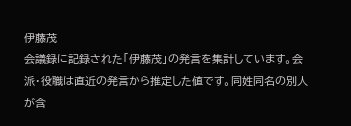伊藤茂
会議録に記録された「伊藤茂」の発言を集計しています。会派・役職は直近の発言から推定した値です。同姓同名の別人が含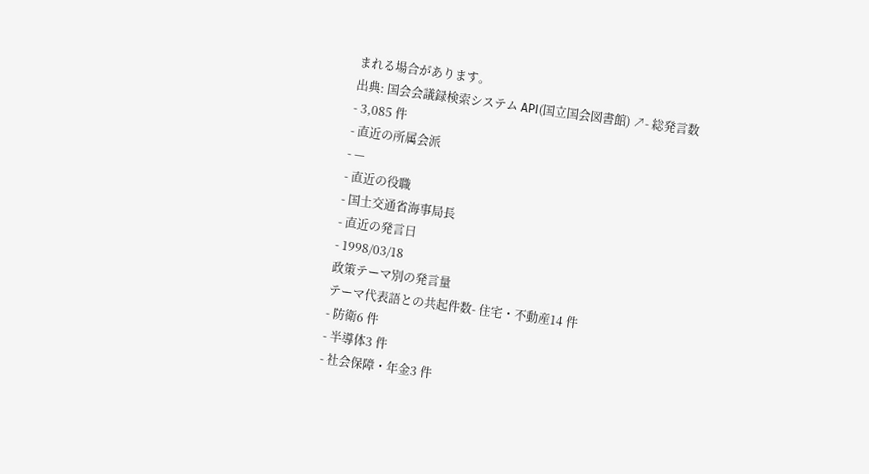まれる場合があります。
出典: 国会会議録検索システム API(国立国会図書館) ↗- 総発言数
- 3,085 件
- 直近の所属会派
- —
- 直近の役職
- 国土交通省海事局長
- 直近の発言日
- 1998/03/18
政策テーマ別の発言量
テーマ代表語との共起件数- 住宅・不動産14 件
- 防衛6 件
- 半導体3 件
- 社会保障・年金3 件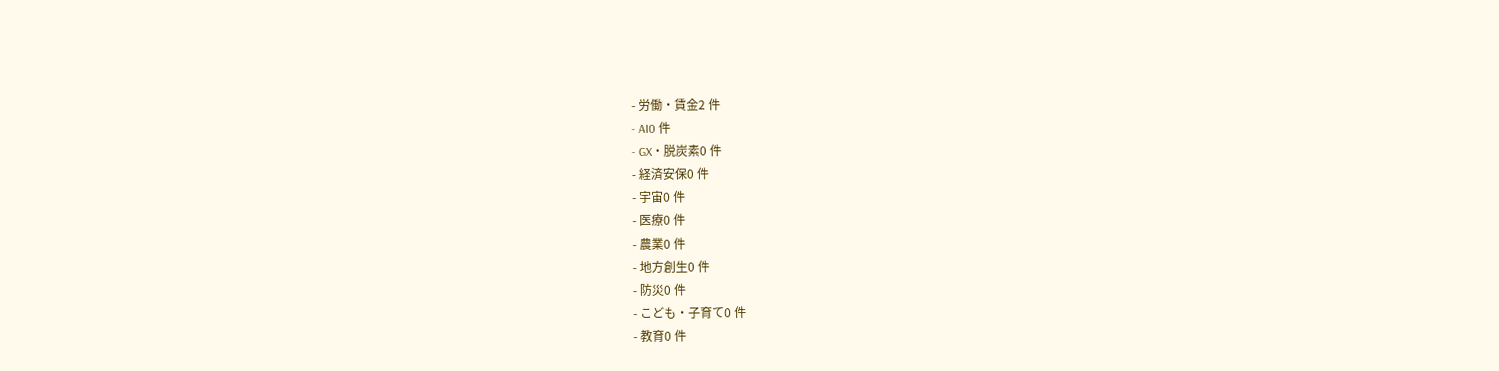- 労働・賃金2 件
- AI0 件
- GX・脱炭素0 件
- 経済安保0 件
- 宇宙0 件
- 医療0 件
- 農業0 件
- 地方創生0 件
- 防災0 件
- こども・子育て0 件
- 教育0 件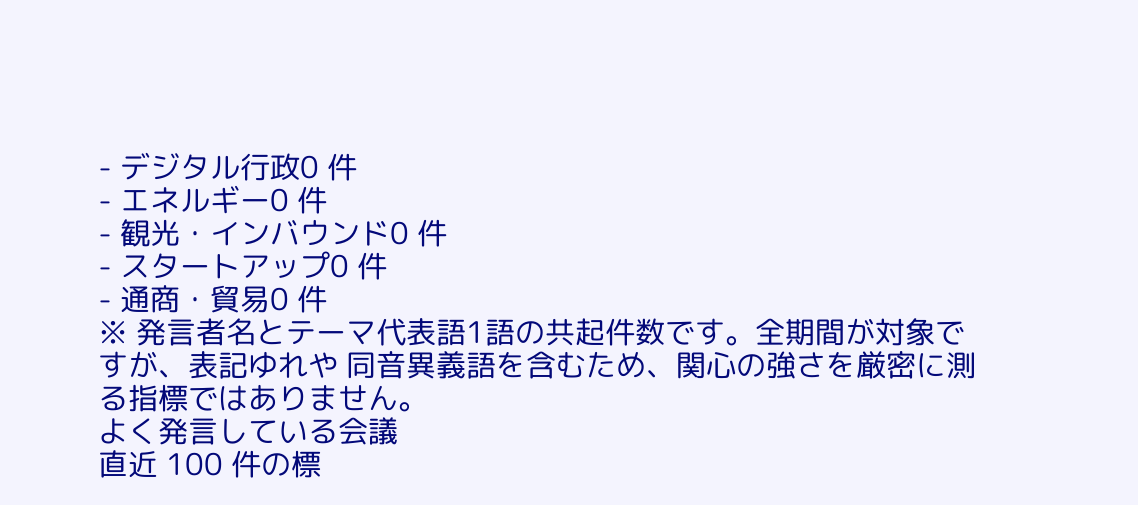- デジタル行政0 件
- エネルギー0 件
- 観光・インバウンド0 件
- スタートアップ0 件
- 通商・貿易0 件
※ 発言者名とテーマ代表語1語の共起件数です。全期間が対象ですが、表記ゆれや 同音異義語を含むため、関心の強さを厳密に測る指標ではありません。
よく発言している会議
直近 100 件の標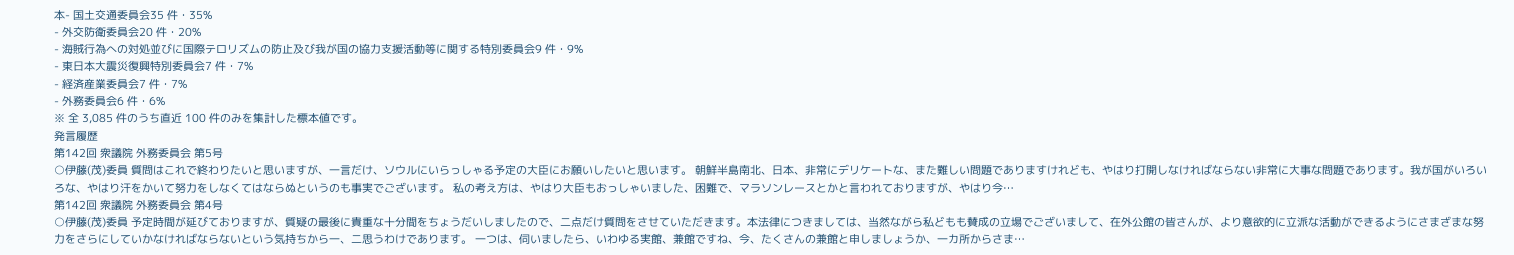本- 国土交通委員会35 件・35%
- 外交防衛委員会20 件・20%
- 海賊行為への対処並びに国際テロリズムの防止及び我が国の協力支援活動等に関する特別委員会9 件・9%
- 東日本大震災復興特別委員会7 件・7%
- 経済産業委員会7 件・7%
- 外務委員会6 件・6%
※ 全 3,085 件のうち直近 100 件のみを集計した標本値です。
発言履歴
第142回 衆議院 外務委員会 第5号
○伊藤(茂)委員 質問はこれで終わりたいと思いますが、一言だけ、ソウルにいらっしゃる予定の大臣にお願いしたいと思います。 朝鮮半島南北、日本、非常にデリケートな、また難しい問題でありますけれども、やはり打開しなければならない非常に大事な問題であります。我が国がいろいろな、やはり汗をかいて努力をしなくてはならぬというのも事実でございます。 私の考え方は、やはり大臣もおっしゃいました、困難で、マラソンレースとかと言われておりますが、やはり今…
第142回 衆議院 外務委員会 第4号
○伊藤(茂)委員 予定時間が延びておりますが、質疑の最後に貴重な十分間をちょうだいしましたので、二点だけ質問をさせていただきます。本法律につきましては、当然ながら私どもも賛成の立場でございまして、在外公館の皆さんが、より意欲的に立派な活動ができるようにさまざまな努力をさらにしていかなければならないという気持ちから一、二思うわけであります。 一つは、伺いましたら、いわゆる実館、兼館ですね、今、たくさんの兼館と申しましょうか、一カ所からさま…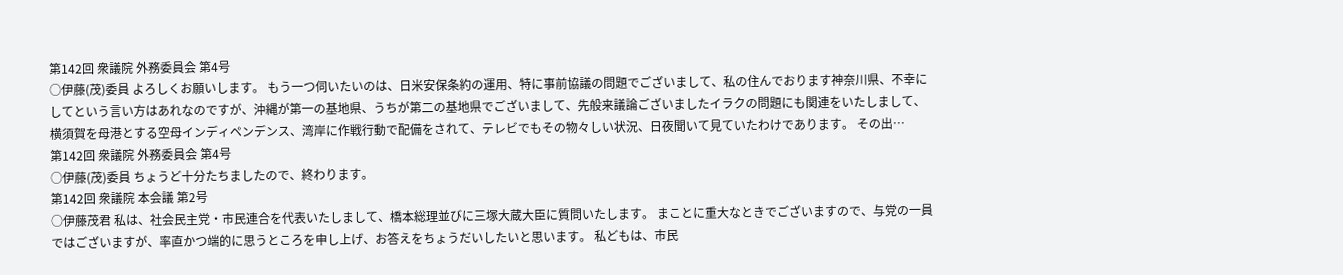第142回 衆議院 外務委員会 第4号
○伊藤(茂)委員 よろしくお願いします。 もう一つ伺いたいのは、日米安保条約の運用、特に事前協議の問題でございまして、私の住んでおります神奈川県、不幸にしてという言い方はあれなのですが、沖縄が第一の基地県、うちが第二の基地県でございまして、先般来議論ございましたイラクの問題にも関連をいたしまして、横須賀を母港とする空母インディペンデンス、湾岸に作戦行動で配備をされて、テレビでもその物々しい状況、日夜聞いて見ていたわけであります。 その出…
第142回 衆議院 外務委員会 第4号
○伊藤(茂)委員 ちょうど十分たちましたので、終わります。
第142回 衆議院 本会議 第2号
○伊藤茂君 私は、社会民主党・市民連合を代表いたしまして、橋本総理並びに三塚大蔵大臣に質問いたします。 まことに重大なときでございますので、与党の一員ではございますが、率直かつ端的に思うところを申し上げ、お答えをちょうだいしたいと思います。 私どもは、市民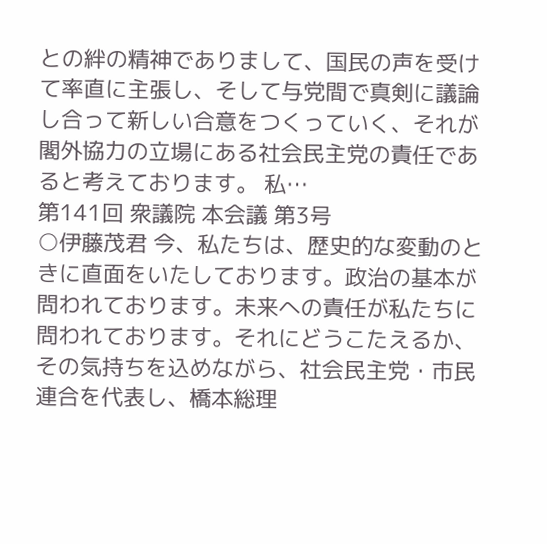との絆の精神でありまして、国民の声を受けて率直に主張し、そして与党間で真剣に議論し合って新しい合意をつくっていく、それが閣外協力の立場にある社会民主党の責任であると考えております。 私…
第141回 衆議院 本会議 第3号
○伊藤茂君 今、私たちは、歴史的な変動のときに直面をいたしております。政治の基本が問われております。未来への責任が私たちに問われております。それにどうこたえるか、その気持ちを込めながら、社会民主党・市民連合を代表し、橋本総理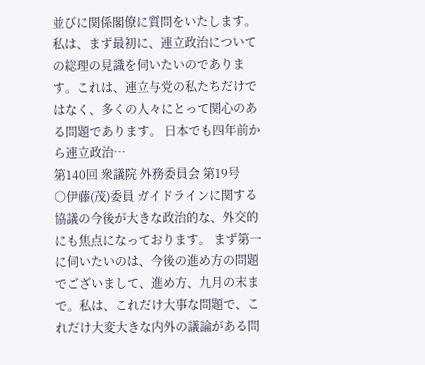並びに関係閣僚に質問をいたします。 私は、まず最初に、連立政治についての総理の見識を伺いたいのであります。これは、連立与党の私たちだけではなく、多くの人々にとって関心のある問題であります。 日本でも四年前から連立政治…
第140回 衆議院 外務委員会 第19号
○伊藤(茂)委員 ガイドラインに関する協議の今後が大きな政治的な、外交的にも焦点になっております。 まず第一に伺いたいのは、今後の進め方の問題でございまして、進め方、九月の末まで。私は、これだけ大事な問題で、これだけ大変大きな内外の議論がある問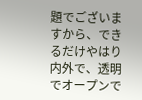題でございますから、できるだけやはり内外で、透明でオープンで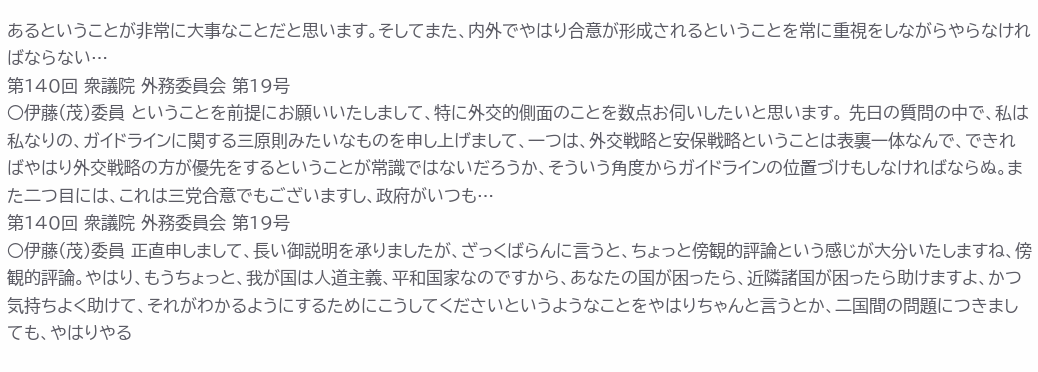あるということが非常に大事なことだと思います。そしてまた、内外でやはり合意が形成されるということを常に重視をしながらやらなければならない…
第140回 衆議院 外務委員会 第19号
○伊藤(茂)委員 ということを前提にお願いいたしまして、特に外交的側面のことを数点お伺いしたいと思います。 先日の質問の中で、私は私なりの、ガイドラインに関する三原則みたいなものを申し上げまして、一つは、外交戦略と安保戦略ということは表裏一体なんで、できればやはり外交戦略の方が優先をするということが常識ではないだろうか、そういう角度からガイドラインの位置づけもしなければならぬ。また二つ目には、これは三党合意でもございますし、政府がいつも…
第140回 衆議院 外務委員会 第19号
○伊藤(茂)委員 正直申しまして、長い御説明を承りましたが、ざっくばらんに言うと、ちょっと傍観的評論という感じが大分いたしますね、傍観的評論。やはり、もうちょっと、我が国は人道主義、平和国家なのですから、あなたの国が困ったら、近隣諸国が困ったら助けますよ、かつ気持ちよく助けて、それがわかるようにするためにこうしてくださいというようなことをやはりちゃんと言うとか、二国間の問題につきましても、やはりやる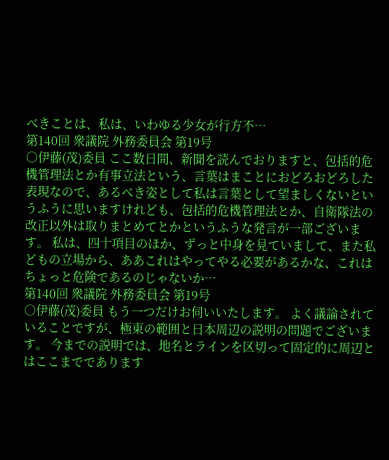べきことは、私は、いわゆる少女が行方不…
第140回 衆議院 外務委員会 第19号
○伊藤(茂)委員 ここ数日間、新聞を読んでおりますと、包括的危機管理法とか有事立法という、言葉はまことにおどろおどろした表現なので、あるべき姿として私は言葉として望ましくないというふうに思いますけれども、包括的危機管理法とか、自衛隊法の改正以外は取りまとめてとかというふうな発言が一部ございます。 私は、四十項目のほか、ずっと中身を見ていまして、また私どもの立場から、ああこれはやってやる必要があるかな、これはちょっと危険であるのじゃないか…
第140回 衆議院 外務委員会 第19号
○伊藤(茂)委員 もう一つだけお伺いいたします。 よく議論されていることですが、極東の範囲と日本周辺の説明の問題でございます。 今までの説明では、地名とラインを区切って固定的に周辺とはここまでであります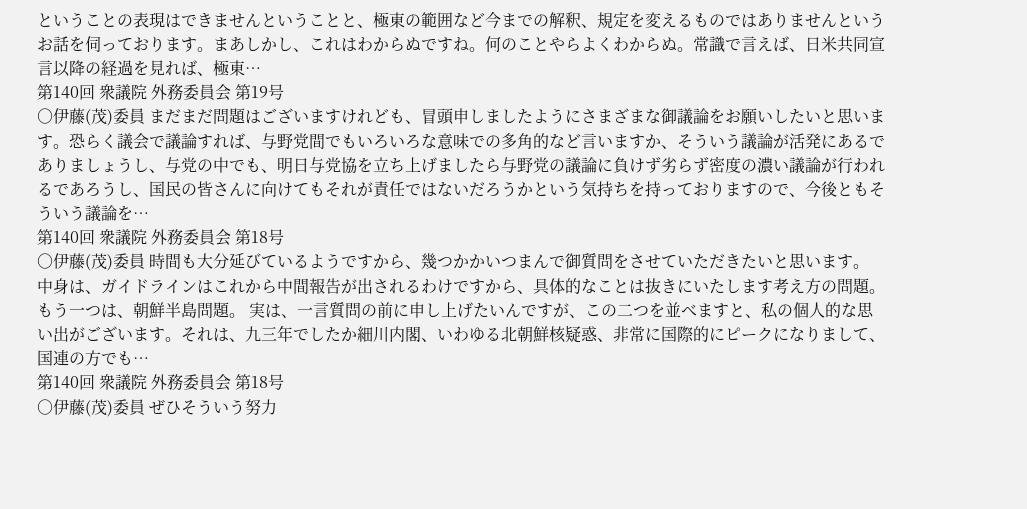ということの表現はできませんということと、極東の範囲など今までの解釈、規定を変えるものではありませんというお話を伺っております。まあしかし、これはわからぬですね。何のことやらよくわからぬ。常識で言えば、日米共同宣言以降の経過を見れば、極東…
第140回 衆議院 外務委員会 第19号
○伊藤(茂)委員 まだまだ問題はございますけれども、冒頭申しましたようにさまざまな御議論をお願いしたいと思います。恐らく議会で議論すれば、与野党間でもいろいろな意味での多角的など言いますか、そういう議論が活発にあるでありましょうし、与党の中でも、明日与党協を立ち上げましたら与野党の議論に負けず劣らず密度の濃い議論が行われるであろうし、国民の皆さんに向けてもそれが責任ではないだろうかという気持ちを持っておりますので、今後ともそういう議論を…
第140回 衆議院 外務委員会 第18号
○伊藤(茂)委員 時間も大分延びているようですから、幾つかかいつまんで御質問をさせていただきたいと思います。 中身は、ガイドラインはこれから中間報告が出されるわけですから、具体的なことは抜きにいたします考え方の問題。もう一つは、朝鮮半島問題。 実は、一言質問の前に申し上げたいんですが、この二つを並べますと、私の個人的な思い出がございます。それは、九三年でしたか細川内閣、いわゆる北朝鮮核疑惑、非常に国際的にピークになりまして、国連の方でも…
第140回 衆議院 外務委員会 第18号
○伊藤(茂)委員 ぜひそういう努力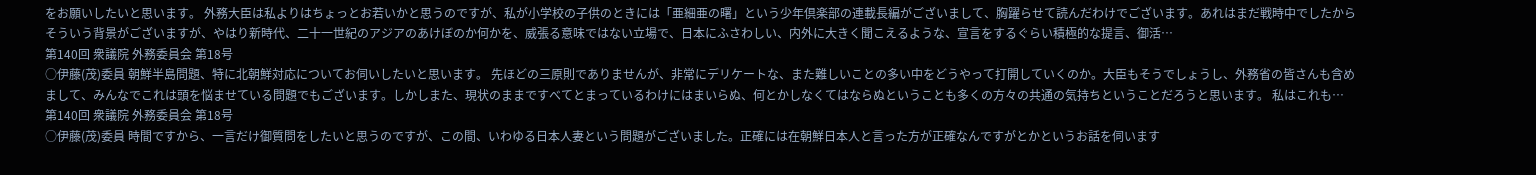をお願いしたいと思います。 外務大臣は私よりはちょっとお若いかと思うのですが、私が小学校の子供のときには「亜細亜の曙」という少年倶楽部の連載長編がございまして、胸躍らせて読んだわけでございます。あれはまだ戦時中でしたからそういう背景がございますが、やはり新時代、二十一世紀のアジアのあけぼのか何かを、威張る意味ではない立場で、日本にふさわしい、内外に大きく聞こえるような、宣言をするぐらい積極的な提言、御活…
第140回 衆議院 外務委員会 第18号
○伊藤(茂)委員 朝鮮半島問題、特に北朝鮮対応についてお伺いしたいと思います。 先ほどの三原則でありませんが、非常にデリケートな、また難しいことの多い中をどうやって打開していくのか。大臣もそうでしょうし、外務省の皆さんも含めまして、みんなでこれは頭を悩ませている問題でもございます。しかしまた、現状のままですべてとまっているわけにはまいらぬ、何とかしなくてはならぬということも多くの方々の共通の気持ちということだろうと思います。 私はこれも…
第140回 衆議院 外務委員会 第18号
○伊藤(茂)委員 時間ですから、一言だけ御質問をしたいと思うのですが、この間、いわゆる日本人妻という問題がございました。正確には在朝鮮日本人と言った方が正確なんですがとかというお話を伺います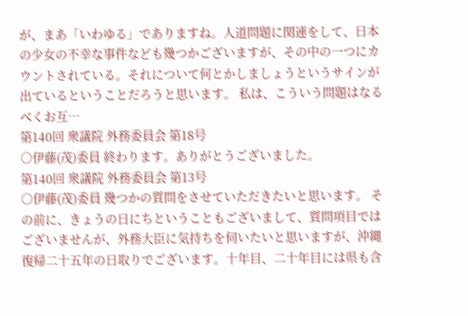が、まあ「いわゆる」でありますね。人道問題に関連をして、日本の少女の不幸な事件なども幾つかございますが、その中の一つにカウントされている。それについて何とかしましょうというサインが出ているということだろうと思います。 私は、こういう問題はなるべくお互…
第140回 衆議院 外務委員会 第18号
○伊藤(茂)委員 終わります。ありがとうございました。
第140回 衆議院 外務委員会 第13号
○伊藤(茂)委員 幾つかの質問をさせていただきたいと思います。 その前に、きょうの日にちということもございまして、質問項目ではございませんが、外務大臣に気持ちを伺いたいと思いますが、沖縄復帰二十五年の日取りでございます。十年目、二十年目には県も含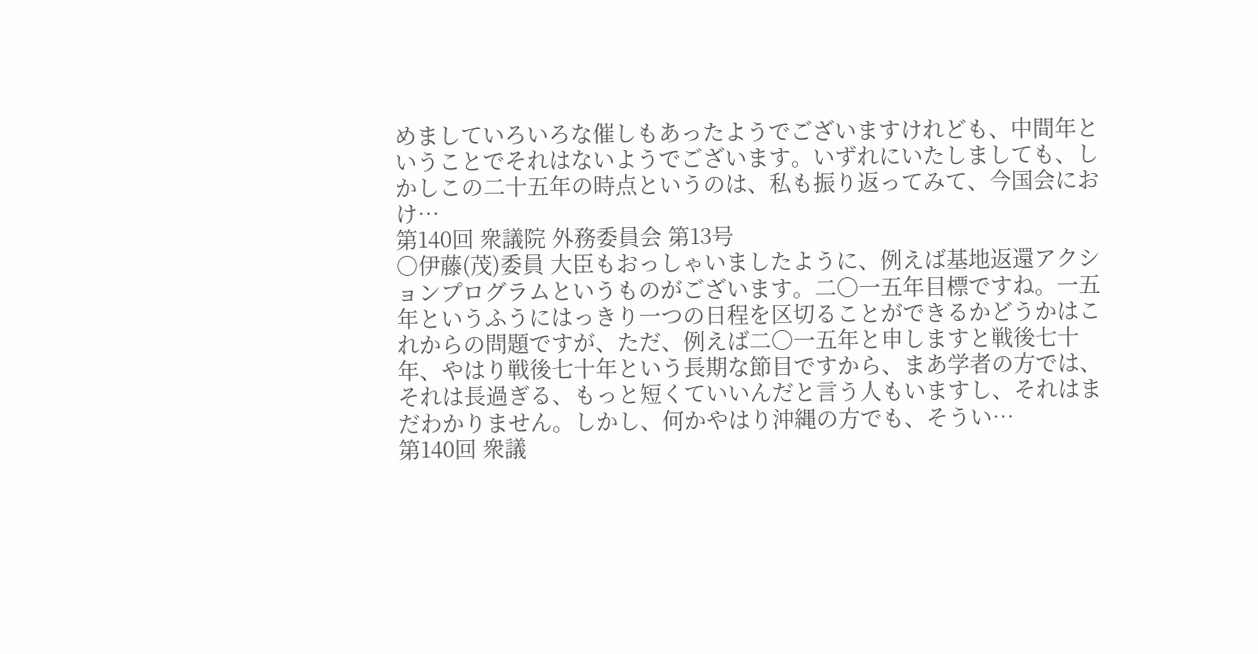めましていろいろな催しもあったようでございますけれども、中間年ということでそれはないようでございます。いずれにいたしましても、しかしこの二十五年の時点というのは、私も振り返ってみて、今国会におけ…
第140回 衆議院 外務委員会 第13号
○伊藤(茂)委員 大臣もおっしゃいましたように、例えば基地返還アクションプログラムというものがございます。二〇一五年目標ですね。一五年というふうにはっきり一つの日程を区切ることができるかどうかはこれからの問題ですが、ただ、例えば二〇一五年と申しますと戦後七十年、やはり戦後七十年という長期な節目ですから、まあ学者の方では、それは長過ぎる、もっと短くていいんだと言う人もいますし、それはまだわかりません。しかし、何かやはり沖縄の方でも、そうい…
第140回 衆議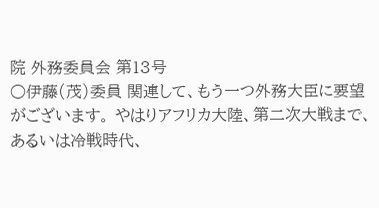院 外務委員会 第13号
○伊藤(茂)委員 関連して、もう一つ外務大臣に要望がございます。 やはりアフリカ大陸、第二次大戦まで、あるいは冷戦時代、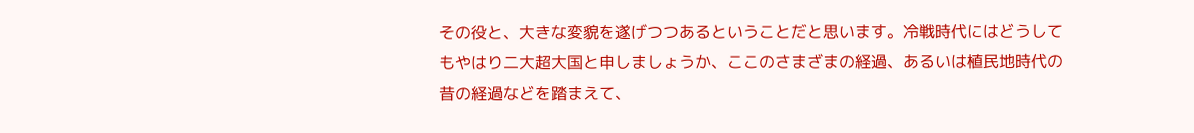その役と、大きな変貌を遂げつつあるということだと思います。冷戦時代にはどうしてもやはり二大超大国と申しましょうか、ここのさまざまの経過、あるいは植民地時代の昔の経過などを踏まえて、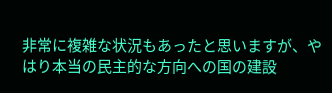非常に複雑な状況もあったと思いますが、やはり本当の民主的な方向への国の建設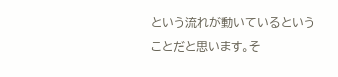という流れが動いているということだと思います。そ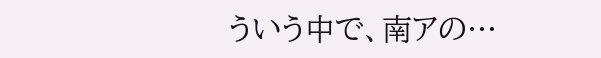ういう中で、南アの…